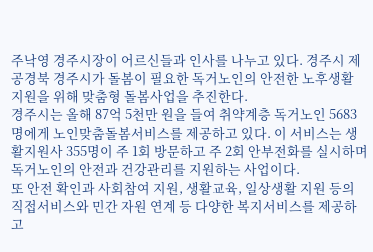주낙영 경주시장이 어르신들과 인사를 나누고 있다. 경주시 제공경북 경주시가 돌봄이 필요한 독거노인의 안전한 노후생활 지원을 위해 맞춤형 돌봄사업을 추진한다.
경주시는 올해 87억 5천만 원을 들여 취약계층 독거노인 5683명에게 노인맞춤돌봄서비스를 제공하고 있다. 이 서비스는 생활지원사 355명이 주 1회 방문하고 주 2회 안부전화를 실시하며 독거노인의 안전과 건강관리를 지원하는 사업이다.
또 안전 확인과 사회참여 지원, 생활교육, 일상생활 지원 등의 직접서비스와 민간 자원 연계 등 다양한 복지서비스를 제공하고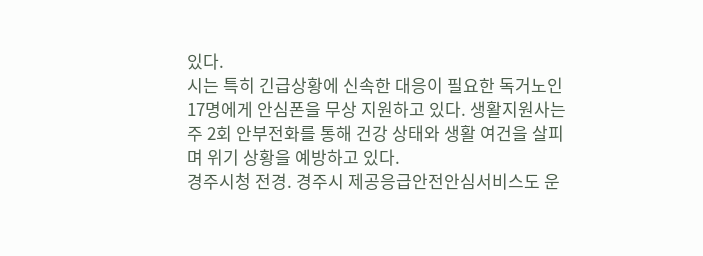있다.
시는 특히 긴급상황에 신속한 대응이 필요한 독거노인 17명에게 안심폰을 무상 지원하고 있다. 생활지원사는 주 2회 안부전화를 통해 건강 상태와 생활 여건을 살피며 위기 상황을 예방하고 있다.
경주시청 전경. 경주시 제공응급안전안심서비스도 운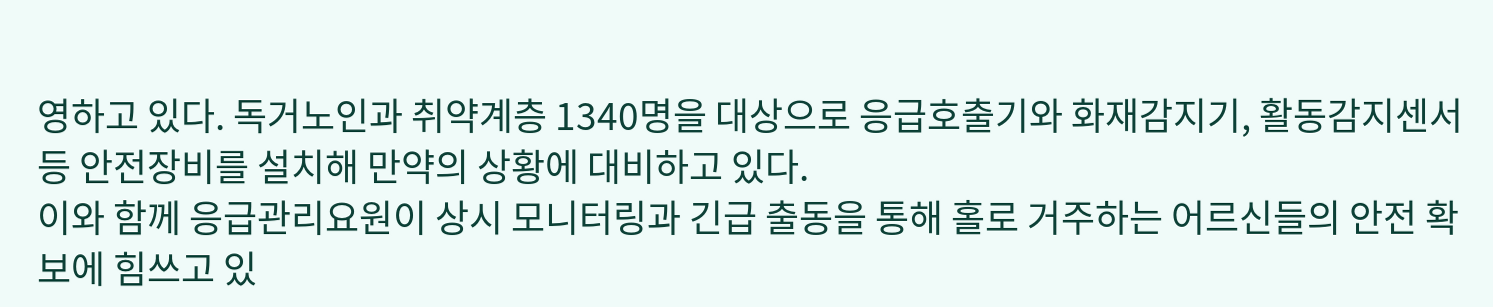영하고 있다. 독거노인과 취약계층 1340명을 대상으로 응급호출기와 화재감지기, 활동감지센서 등 안전장비를 설치해 만약의 상황에 대비하고 있다.
이와 함께 응급관리요원이 상시 모니터링과 긴급 출동을 통해 홀로 거주하는 어르신들의 안전 확보에 힘쓰고 있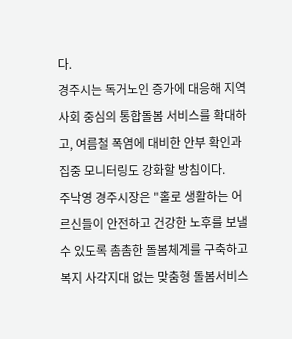다.
경주시는 독거노인 증가에 대응해 지역사회 중심의 통합돌봄 서비스를 확대하고, 여름철 폭염에 대비한 안부 확인과 집중 모니터링도 강화할 방침이다.
주낙영 경주시장은 "홀로 생활하는 어르신들이 안전하고 건강한 노후를 보낼 수 있도록 촘촘한 돌봄체계를 구축하고 복지 사각지대 없는 맞춤형 돌봄서비스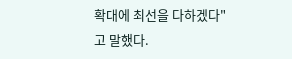확대에 최선을 다하겠다"고 말했다.